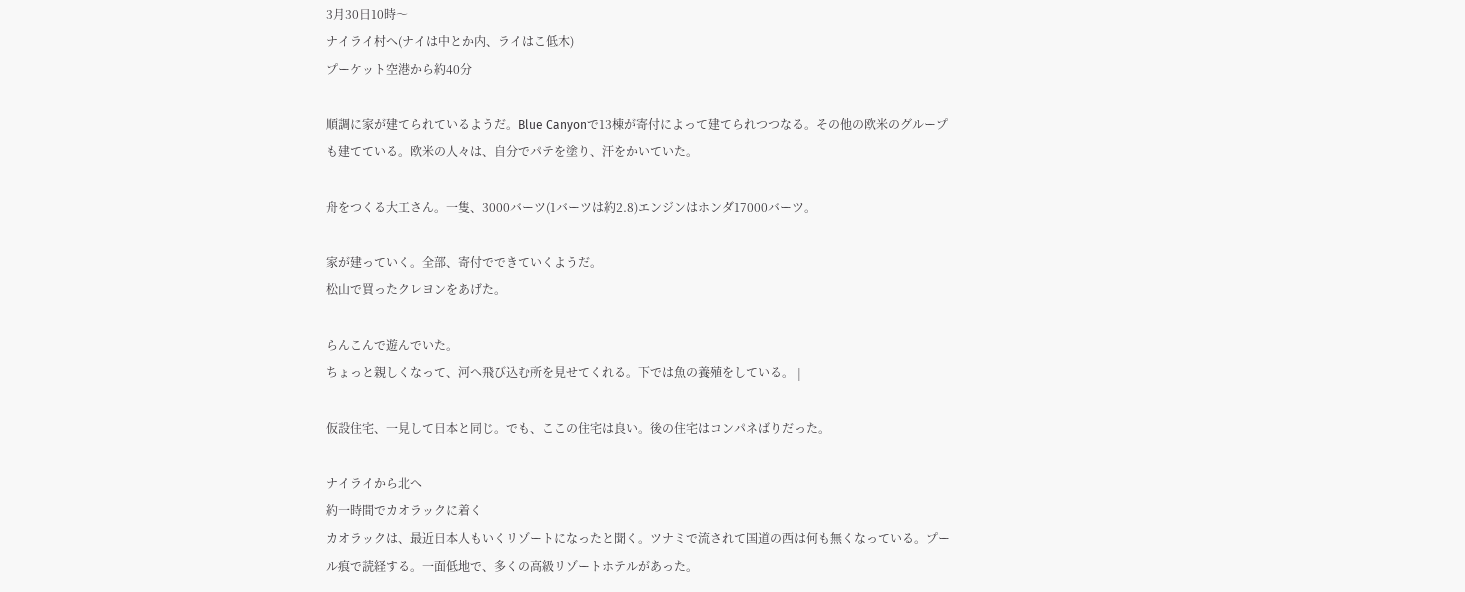3月30日10時〜
ナイライ村へ(ナイは中とか内、ライはこ低木)
プーケット空港から約40分

順調に家が建てられているようだ。Blue Canyonで13棟が寄付によって建てられつつなる。その他の欧米のグループも建てている。欧米の人々は、自分でパテを塗り、汗をかいていた。

舟をつくる大工さん。一隻、3000バーツ(1バーツは約2.8)エンジンはホンダ17000バーツ。

家が建っていく。全部、寄付でできていくようだ。
松山で買ったクレヨンをあげた。

らんこんで遊んでいた。
ちょっと親しくなって、河へ飛び込む所を見せてくれる。下では魚の養殖をしている。 |

仮設住宅、一見して日本と同じ。でも、ここの住宅は良い。後の住宅はコンパネばりだった。

ナイライから北へ
約一時間でカオラックに着く
カオラックは、最近日本人もいくリゾートになったと聞く。ツナミで流されて国道の西は何も無くなっている。プール痕で読経する。一面低地で、多くの高級リゾートホテルがあった。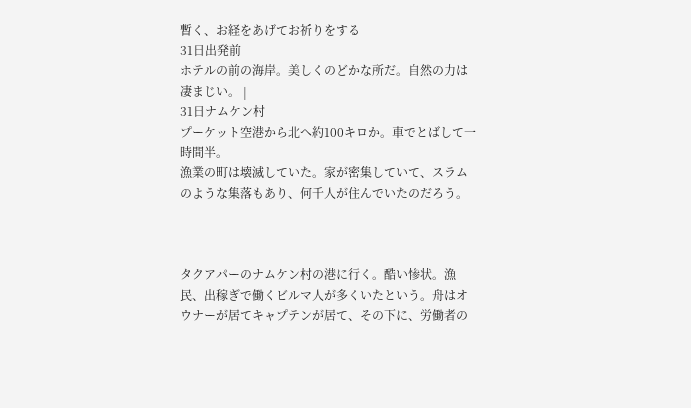暫く、お経をあげてお祈りをする
31日出発前
ホテルの前の海岸。美しくのどかな所だ。自然の力は凄まじい。 |
31日ナムケン村
プーケット空港から北へ約100キロか。車でとばして一時間半。
漁業の町は壊滅していた。家が密集していて、スラムのような集落もあり、何千人が住んでいたのだろう。



タクアパーのナムケン村の港に行く。酷い惨状。漁民、出稼ぎで働くビルマ人が多くいたという。舟はオウナーが居てキャプテンが居て、その下に、労働者の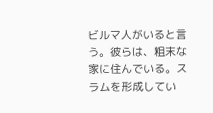ビルマ人がいると言う。彼らは、粗末な家に住んでいる。スラムを形成してい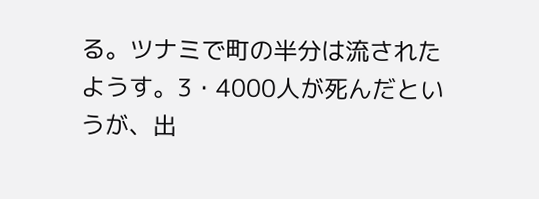る。ツナミで町の半分は流されたようす。3・4000人が死んだというが、出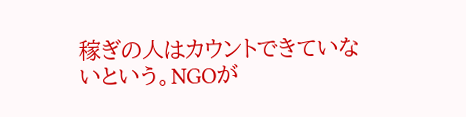稼ぎの人はカウントできていないという。NGOが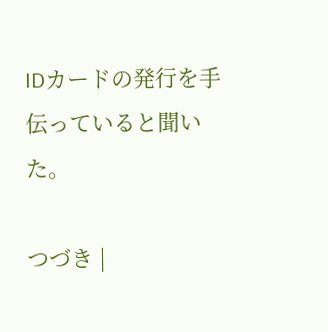IDカードの発行を手伝っていると聞いた。

つづき |